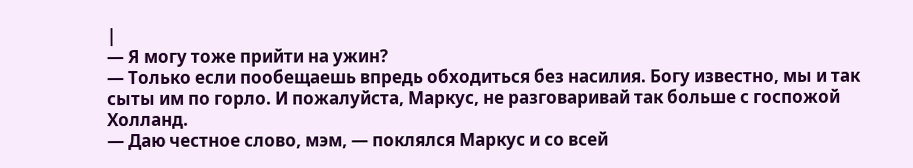|
— Я могу тоже прийти на ужин?
— Только если пообещаешь впредь обходиться без насилия. Богу известно, мы и так сыты им по горло. И пожалуйста, Маркус, не разговаривай так больше с госпожой Холланд.
— Даю честное слово, мэм, — поклялся Маркус и со всей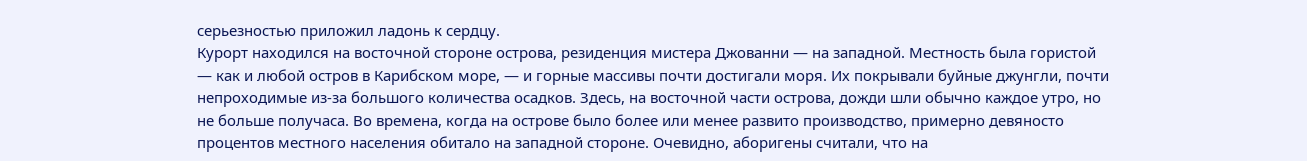серьезностью приложил ладонь к сердцу.
Курорт находился на восточной стороне острова, резиденция мистера Джованни — на западной. Местность была гористой — как и любой остров в Карибском море, — и горные массивы почти достигали моря. Их покрывали буйные джунгли, почти непроходимые из-за большого количества осадков. Здесь, на восточной части острова, дожди шли обычно каждое утро, но не больше получаса. Во времена, когда на острове было более или менее развито производство, примерно девяносто процентов местного населения обитало на западной стороне. Очевидно, аборигены считали, что на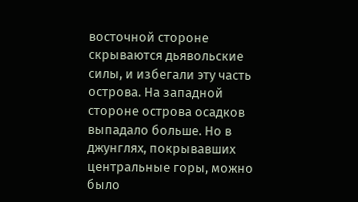восточной стороне скрываются дьявольские силы, и избегали эту часть острова. На западной стороне острова осадков выпадало больше. Но в джунглях, покрывавших центральные горы, можно было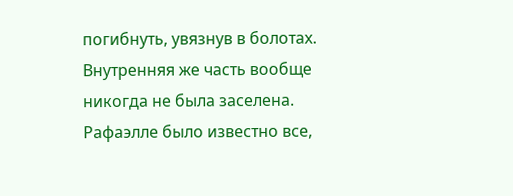погибнуть, увязнув в болотах. Внутренняя же часть вообще никогда не была заселена. Рафаэлле было известно все,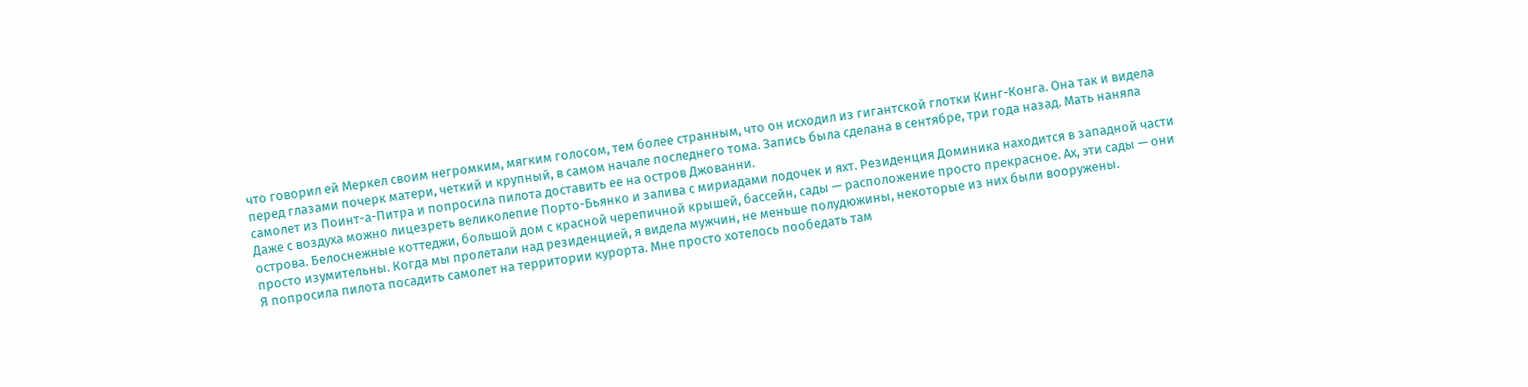что говорил ей Меркел своим негромким, мягким голосом, тем более странным, что он исходил из гигантской глотки Кинг-Конга. Она так и видела перед глазами почерк матери, четкий и крупный, в самом начале последнего тома. Запись была сделана в сентябре, три года назад. Мать наняла самолет из Поинт-а-Питра и попросила пилота доставить ее на остров Джованни.
Даже с воздуха можно лицезреть великолепие Порто-Бьянко и залива с мириадами лодочек и яхт. Резиденция Доминика находится в западной части острова. Белоснежные коттеджи, большой дом с красной черепичной крышей, бассейн, сады — расположение просто прекрасное. Ах, эти сады — они просто изумительны. Когда мы пролетали над резиденцией, я видела мужчин, не меньше полудюжины, некоторые из них были вооружены.
Я попросила пилота посадить самолет на территории курорта. Мне просто хотелось пообедать там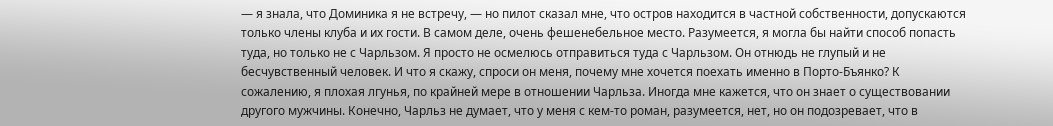— я знала, что Доминика я не встречу, — но пилот сказал мне, что остров находится в частной собственности, допускаются только члены клуба и их гости. В самом деле, очень фешенебельное место. Разумеется, я могла бы найти способ попасть туда, но только не с Чарльзом. Я просто не осмелюсь отправиться туда с Чарльзом. Он отнюдь не глупый и не бесчувственный человек. И что я скажу, спроси он меня, почему мне хочется поехать именно в Порто-Бъянко? К сожалению, я плохая лгунья, по крайней мере в отношении Чарльза. Иногда мне кажется, что он знает о существовании другого мужчины. Конечно, Чарльз не думает, что у меня с кем-то роман, разумеется, нет, но он подозревает, что в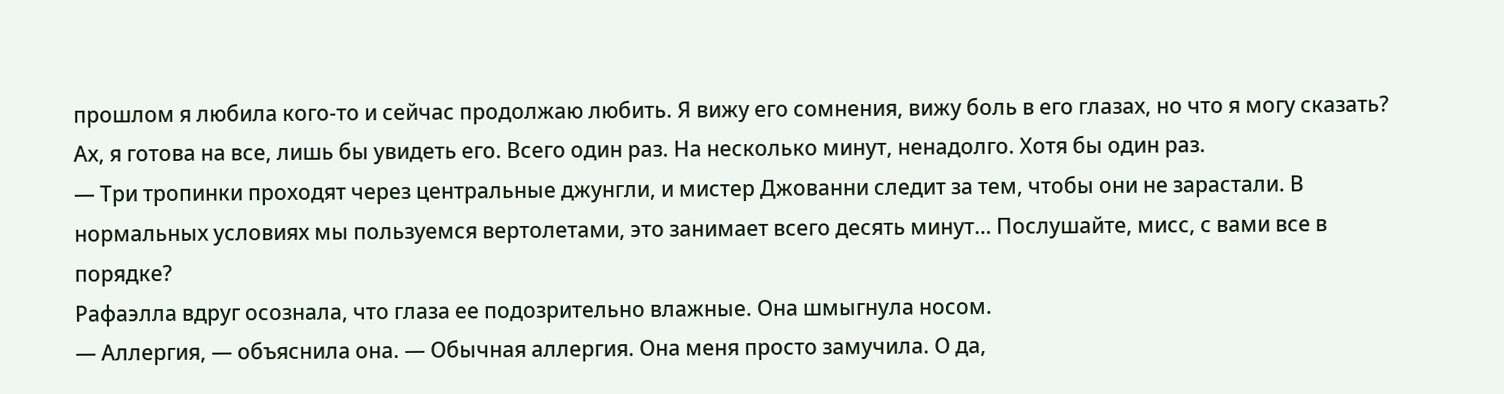прошлом я любила кого-то и сейчас продолжаю любить. Я вижу его сомнения, вижу боль в его глазах, но что я могу сказать?
Ах, я готова на все, лишь бы увидеть его. Всего один раз. На несколько минут, ненадолго. Хотя бы один раз.
— Три тропинки проходят через центральные джунгли, и мистер Джованни следит за тем, чтобы они не зарастали. В нормальных условиях мы пользуемся вертолетами, это занимает всего десять минут… Послушайте, мисс, с вами все в порядке?
Рафаэлла вдруг осознала, что глаза ее подозрительно влажные. Она шмыгнула носом.
— Аллергия, — объяснила она. — Обычная аллергия. Она меня просто замучила. О да,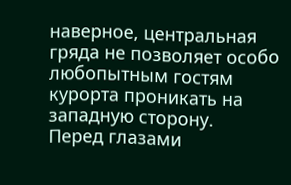наверное, центральная гряда не позволяет особо любопытным гостям курорта проникать на западную сторону.
Перед глазами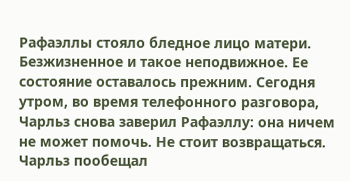Рафаэллы стояло бледное лицо матери. Безжизненное и такое неподвижное. Ее состояние оставалось прежним. Сегодня утром, во время телефонного разговора, Чарльз снова заверил Рафаэллу: она ничем не может помочь. Не стоит возвращаться. Чарльз пообещал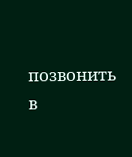позвонить в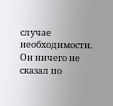случае необходимости. Он ничего не сказал по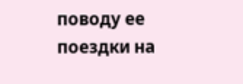поводу ее поездки на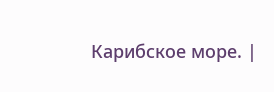Карибское море. |